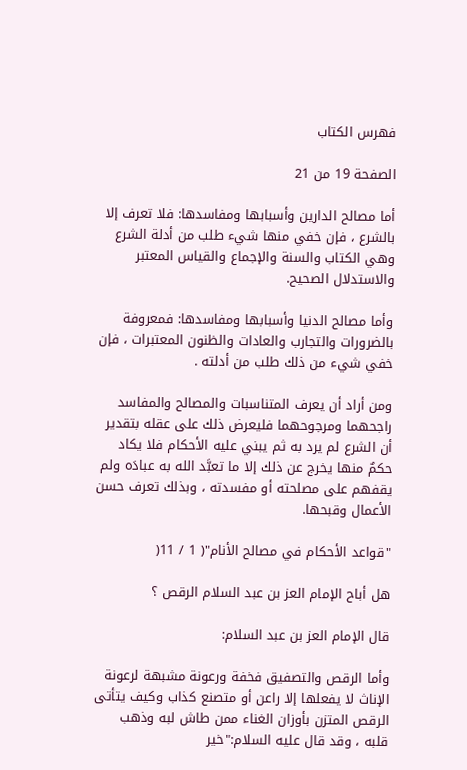فهرس الكتاب

الصفحة 19 من 21

أما مصالح الدارين وأسبابها ومفاسدها: فلا تعرف إلا بالشرع ، فإن خفي منها شيء طلب من أدلة الشرع وهي الكتاب والسنة والإجماع والقياس المعتبر والاستدلال الصحيح.

وأما مصالح الدنيا وأسبابها ومفاسدها: فمعروفة بالضرورات والتجارب والعادات والظنون المعتبرات ، فإن خفي شيء من ذلك طلب من أدلته .

ومن أراد أن يعرف المتناسبات والمصالح والمفاسد راجحهما ومرجوحهما فليعرض ذلك على عقله بتقدير أن الشرع لم يرد به ثم يبني عليه الأحكام فلا يكاد حكمٌ منها يخرج عن ذلك إلا ما تعبَّد الله به عبادَه ولم يقفهم على مصلحته أو مفسدته ، وبذلك تعرف حسن الأعمال وقبحها.

"قواعد الأحكام في مصالح الأنام"( 1 / 11(

هل أباح الإمام العز بن عبد السلام الرقص ؟

قال الإمام العز بن عبد السلام:

وأما الرقص والتصفيق فخفة ورعونة مشبهة لرعونة الإناث لا يفعلها إلا راعن أو متصنع كذاب وكيف يتأتى الرقص المتزن بأوزان الغناء ممن طاش لبه وذهب قلبه ، وقد قال عليه السلام:"خير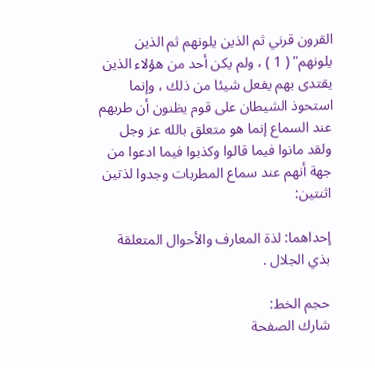القرون قرني ثم الذين يلونهم ثم الذين يلونهم" ( 1 ) ، ولم يكن أحد من هؤلاء الذين يقتدى بهم يفعل شيئا من ذلك ، وإنما استحوذ الشيطان على قوم يظنون أن طربهم عند السماع إنما هو متعلق بالله عز وجل ولقد مانوا فيما قالوا وكذبوا فيما ادعوا من جهة أنهم عند سماع المطربات وجدوا لذتين اثنتين:

إحداهما: لذة المعارف والأحوال المتعلقة بذي الجلال .

حجم الخط:
شارك الصفحة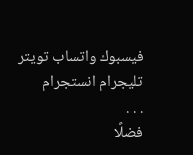فيسبوك واتساب تويتر تليجرام انستجرام
. . .
فضلًا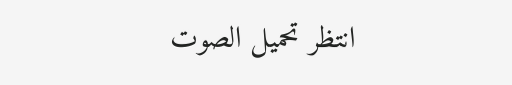انتظر تحميل الصوت